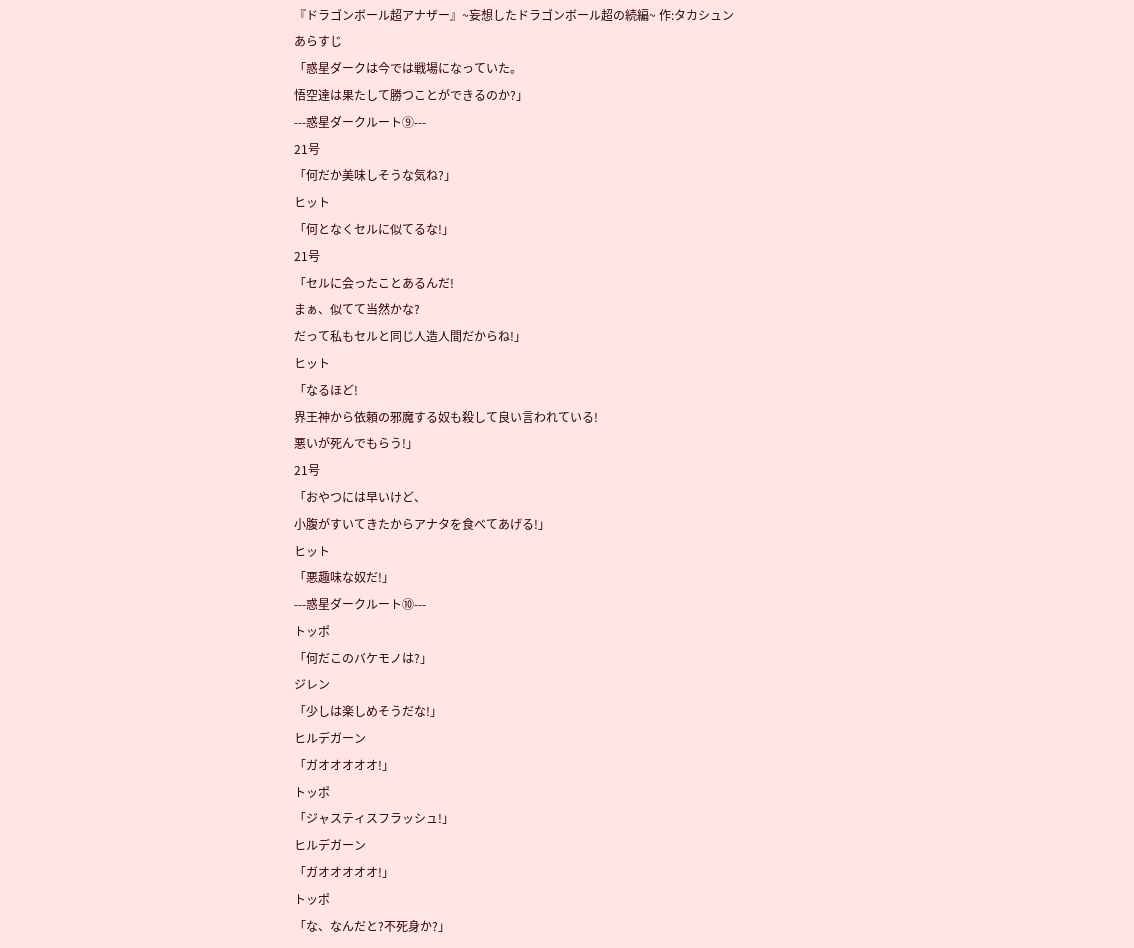『ドラゴンボール超アナザー』~妄想したドラゴンボール超の続編~ 作:タカシュン
あらすじ
「惑星ダークは今では戦場になっていた。
悟空達は果たして勝つことができるのか?」
---惑星ダークルート⑨---
21号
「何だか美味しそうな気ね?」
ヒット
「何となくセルに似てるな!」
21号
「セルに会ったことあるんだ!
まぁ、似てて当然かな?
だって私もセルと同じ人造人間だからね!」
ヒット
「なるほど!
界王神から依頼の邪魔する奴も殺して良い言われている!
悪いが死んでもらう!」
21号
「おやつには早いけど、
小腹がすいてきたからアナタを食べてあげる!」
ヒット
「悪趣味な奴だ!」
---惑星ダークルート⑩---
トッポ
「何だこのバケモノは?」
ジレン
「少しは楽しめそうだな!」
ヒルデガーン
「ガオオオオオ!」
トッポ
「ジャスティスフラッシュ!」
ヒルデガーン
「ガオオオオオ!」
トッポ
「な、なんだと?不死身か?」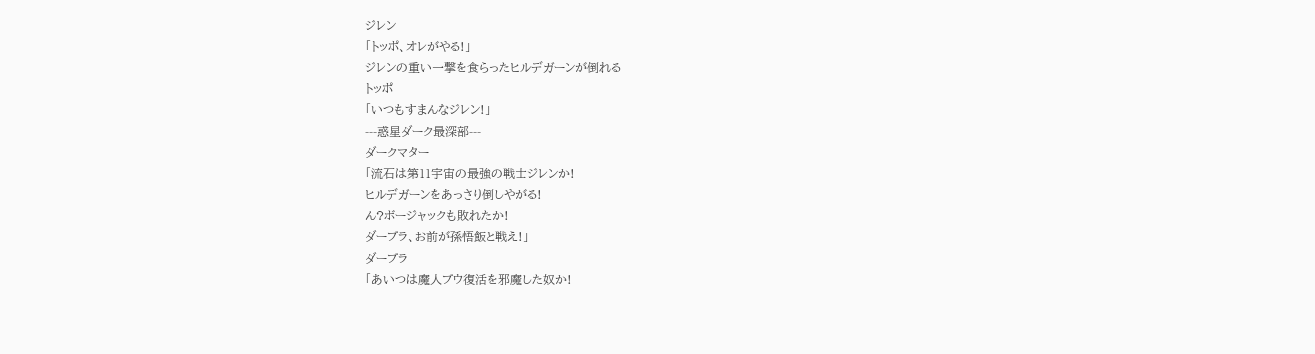ジレン
「トッポ、オレがやる!」
ジレンの重い一撃を食らったヒルデガーンが倒れる
トッポ
「いつもすまんなジレン!」
---惑星ダーク最深部---
ダークマター
「流石は第11宇宙の最強の戦士ジレンか!
ヒルデガーンをあっさり倒しやがる!
ん?ボージャックも敗れたか!
ダーブラ、お前が孫悟飯と戦え!」
ダーブラ
「あいつは魔人ブウ復活を邪魔した奴か!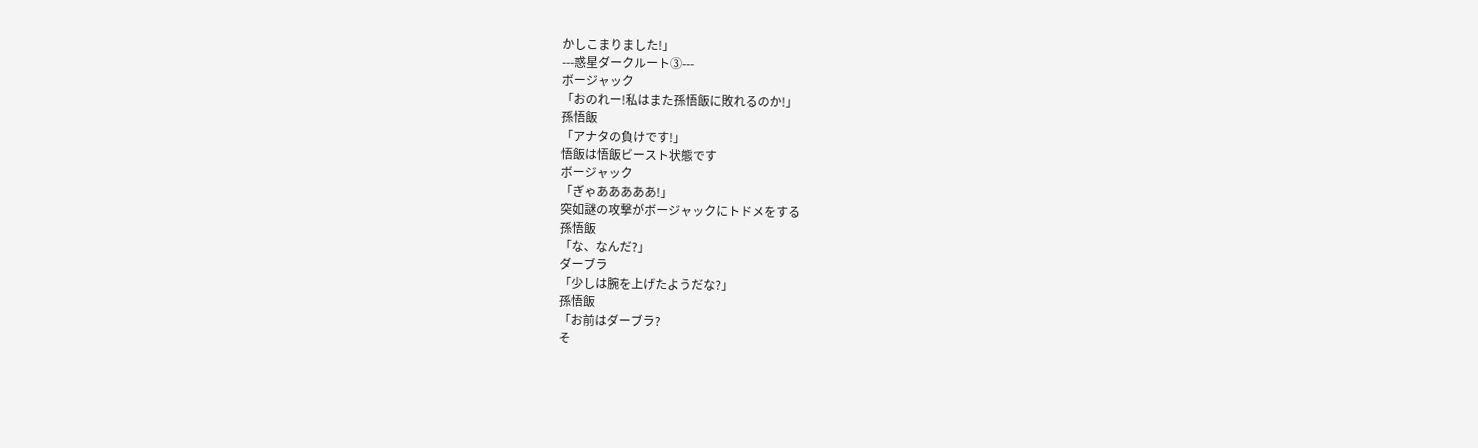かしこまりました!」
---惑星ダークルート③---
ボージャック
「おのれー!私はまた孫悟飯に敗れるのか!」
孫悟飯
「アナタの負けです!」
悟飯は悟飯ビースト状態です
ボージャック
「ぎゃあああああ!」
突如謎の攻撃がボージャックにトドメをする
孫悟飯
「な、なんだ?」
ダーブラ
「少しは腕を上げたようだな?」
孫悟飯
「お前はダーブラ?
そ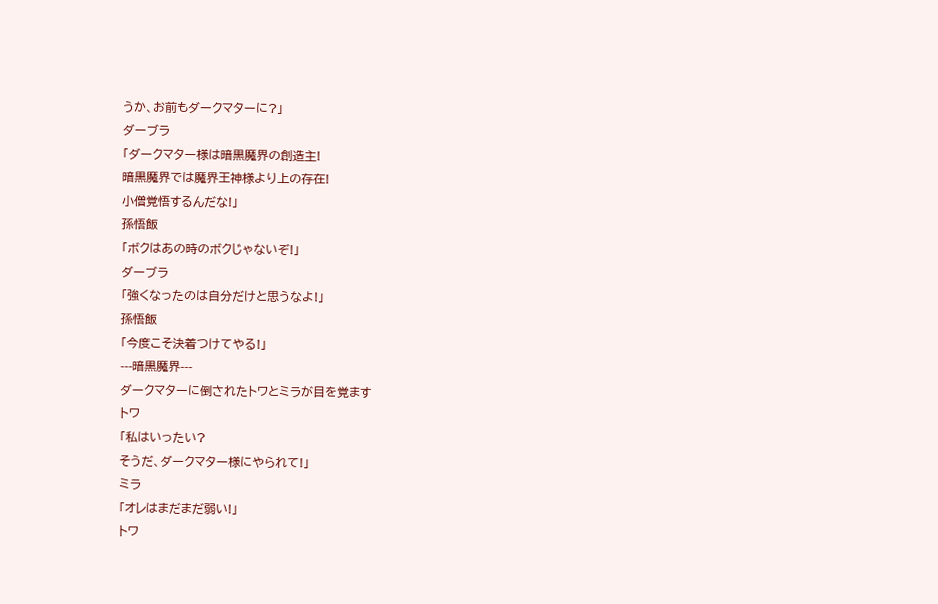うか、お前もダークマターに?」
ダーブラ
「ダークマター様は暗黒魔界の創造主!
暗黒魔界では魔界王神様より上の存在!
小僧覚悟するんだな!」
孫悟飯
「ボクはあの時のボクじゃないぞ!」
ダーブラ
「強くなったのは自分だけと思うなよ!」
孫悟飯
「今度こそ決着つけてやる!」
---暗黒魔界---
ダークマターに倒されたトワとミラが目を覚ます
トワ
「私はいったい?
そうだ、ダークマター様にやられて!」
ミラ
「オレはまだまだ弱い!」
トワ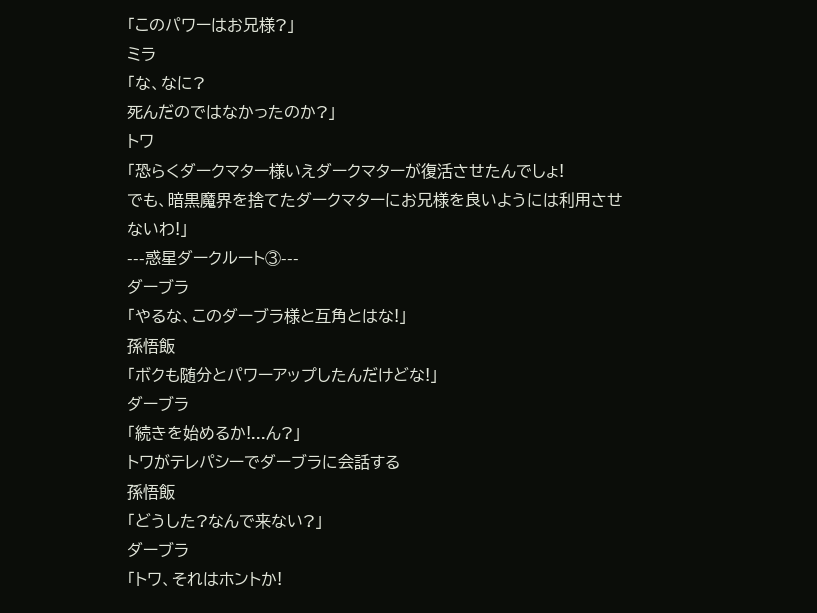「このパワーはお兄様?」
ミラ
「な、なに?
死んだのではなかったのか?」
トワ
「恐らくダークマター様いえダークマターが復活させたんでしょ!
でも、暗黒魔界を捨てたダークマターにお兄様を良いようには利用させないわ!」
---惑星ダークルート③---
ダーブラ
「やるな、このダーブラ様と互角とはな!」
孫悟飯
「ボクも随分とパワーアップしたんだけどな!」
ダーブラ
「続きを始めるか!...ん?」
トワがテレパシーでダーブラに会話する
孫悟飯
「どうした?なんで来ない?」
ダーブラ
「トワ、それはホントか!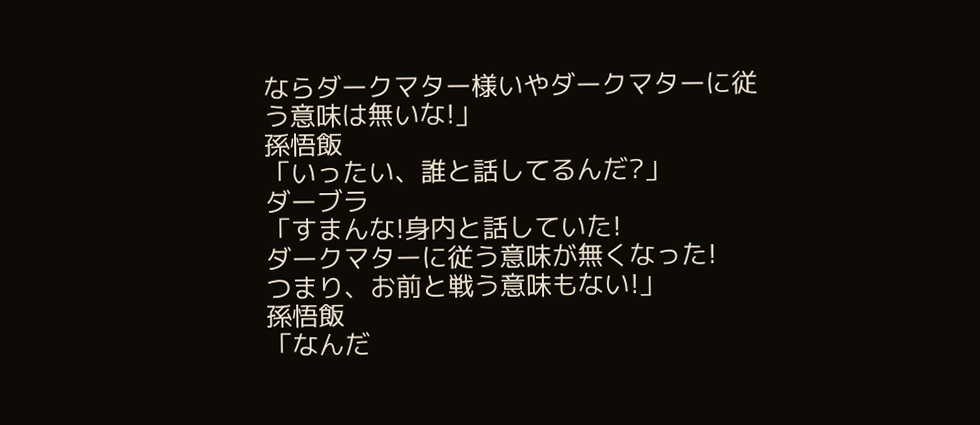ならダークマター様いやダークマターに従う意味は無いな!」
孫悟飯
「いったい、誰と話してるんだ?」
ダーブラ
「すまんな!身内と話していた!
ダークマターに従う意味が無くなった!
つまり、お前と戦う意味もない!」
孫悟飯
「なんだ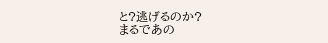と?逃げるのか?
まるであの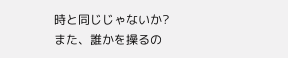時と同じじゃないか?
また、誰かを操るの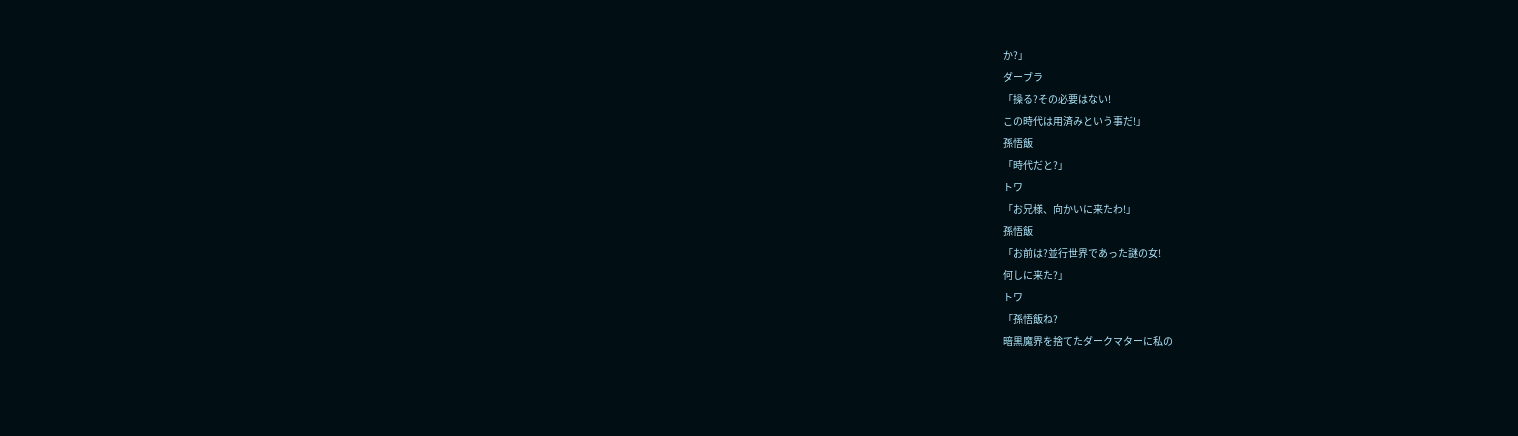か?」
ダーブラ
「操る?その必要はない!
この時代は用済みという事だ!」
孫悟飯
「時代だと?」
トワ
「お兄様、向かいに来たわ!」
孫悟飯
「お前は?並行世界であった謎の女!
何しに来た?」
トワ
「孫悟飯ね?
暗黒魔界を捨てたダークマターに私の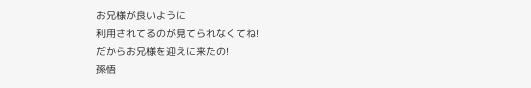お兄様が良いように
利用されてるのが見てられなくてね!
だからお兄様を迎えに来たの!
孫悟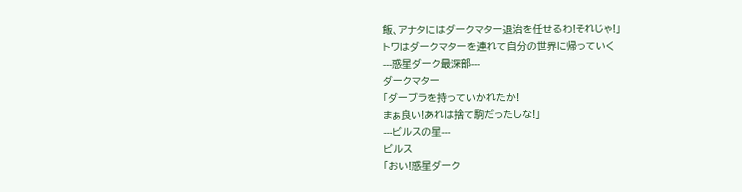飯、アナタにはダークマター退治を任せるわ!それじゃ!」
トワはダークマターを連れて自分の世界に帰っていく
---惑星ダーク最深部---
ダークマター
「ダーブラを持っていかれたか!
まぁ良い!あれは捨て駒だったしな!」
---ビルスの星---
ビルス
「おい!惑星ダーク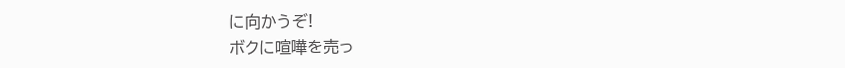に向かうぞ!
ボクに喧嘩を売っ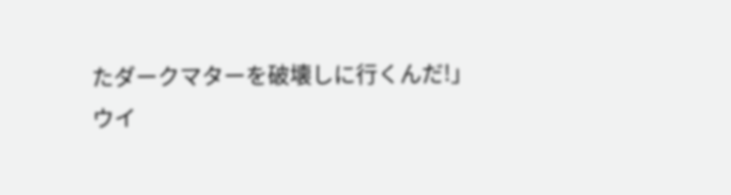たダークマターを破壊しに行くんだ!」
ウイ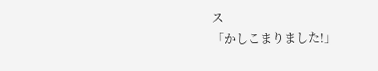ス
「かしこまりました!」